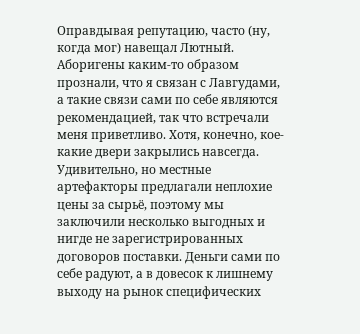Оправдывая репутацию, часто (ну, когда мог) навещал Лютный. Аборигены каким-то образом прознали, что я связан с Лавгудами, а такие связи сами по себе являются рекомендацией, так что встречали меня приветливо. Хотя, конечно, кое-какие двери закрылись навсегда. Удивительно, но местные артефакторы предлагали неплохие цены за сырьё, поэтому мы заключили несколько выгодных и нигде не зарегистрированных договоров поставки. Деньги сами по себе радуют, а в довесок к лишнему выходу на рынок специфических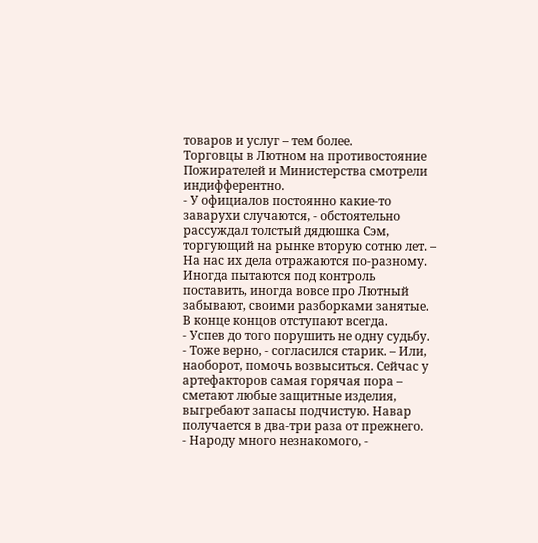товаров и услуг – тем более.
Торговцы в Лютном на противостояние Пожирателей и Министерства смотрели индифферентно.
- У официалов постоянно какие-то заварухи случаются, - обстоятельно рассуждал толстый дядюшка Сэм, торгующий на рынке вторую сотню лет. – На нас их дела отражаются по-разному. Иногда пытаются под контроль поставить, иногда вовсе про Лютный забывают, своими разборками занятые. В конце концов отступают всегда.
- Успев до того порушить не одну судьбу.
- Тоже верно, - согласился старик. – Или, наоборот, помочь возвыситься. Сейчас у артефакторов самая горячая пора – сметают любые защитные изделия, выгребают запасы подчистую. Навар получается в два-три раза от прежнего.
- Народу много незнакомого, -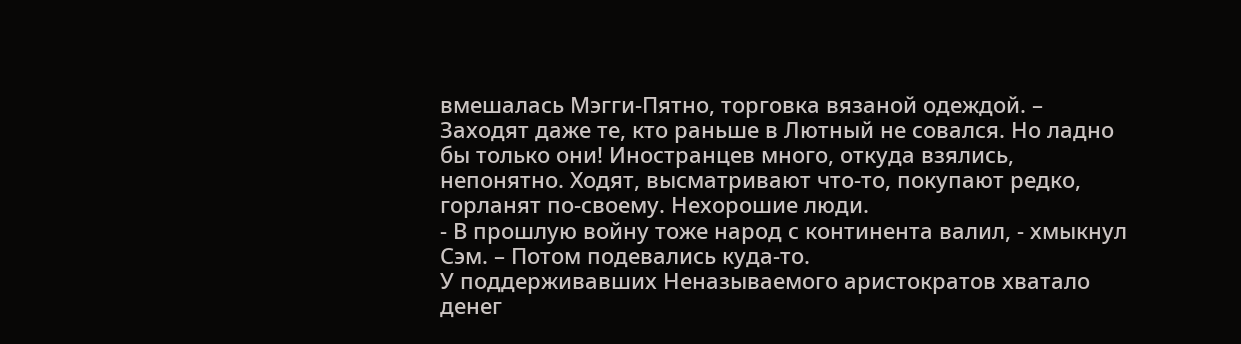вмешалась Мэгги-Пятно, торговка вязаной одеждой. – Заходят даже те, кто раньше в Лютный не совался. Но ладно бы только они! Иностранцев много, откуда взялись, непонятно. Ходят, высматривают что-то, покупают редко, горланят по-своему. Нехорошие люди.
- В прошлую войну тоже народ с континента валил, - хмыкнул Сэм. – Потом подевались куда-то.
У поддерживавших Неназываемого аристократов хватало денег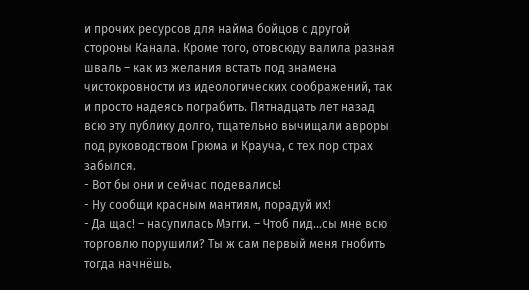и прочих ресурсов для найма бойцов с другой стороны Канала. Кроме того, отовсюду валила разная шваль – как из желания встать под знамена чистокровности из идеологических соображений, так и просто надеясь пограбить. Пятнадцать лет назад всю эту публику долго, тщательно вычищали авроры под руководством Грюма и Крауча, с тех пор страх забылся.
- Вот бы они и сейчас подевались!
- Ну сообщи красным мантиям, порадуй их!
- Да щас! – насупилась Мэгги. – Чтоб пид…сы мне всю торговлю порушили? Ты ж сам первый меня гнобить тогда начнёшь.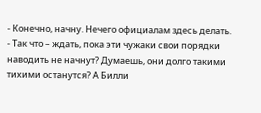- Конечно, начну. Нечего официалам здесь делать.
- Так что – ждать, пока эти чужаки свои порядки наводить не начнут? Думаешь, они долго такими тихими останутся? А Билли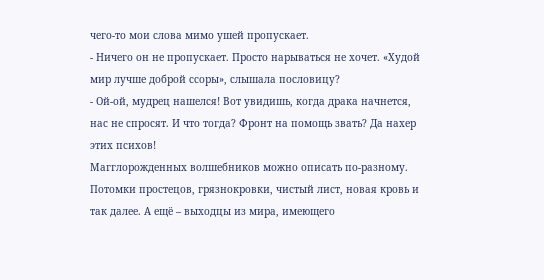чего-то мои слова мимо ушей пропускает.
- Ничего он не пропускает. Просто нарываться не хочет. «Худой мир лучше доброй ссоры», слышала пословицу?
- Ой-ой, мудрец нашелся! Вот увидишь, когда драка начнется, нас не спросят. И что тогда? Фронт на помощь звать? Да нахер этих психов!
Магглорожденных волшебников можно описать по-разному. Потомки простецов, грязнокровки, чистый лист, новая кровь и так далее. А ещё – выходцы из мира, имеющего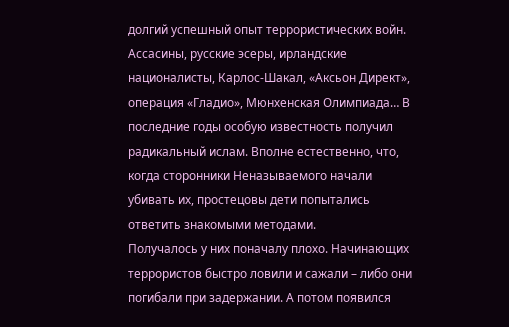долгий успешный опыт террористических войн. Ассасины, русские эсеры, ирландские националисты, Карлос-Шакал, «Аксьон Директ», операция «Гладио», Мюнхенская Олимпиада… В последние годы особую известность получил радикальный ислам. Вполне естественно, что, когда сторонники Неназываемого начали убивать их, простецовы дети попытались ответить знакомыми методами.
Получалось у них поначалу плохо. Начинающих террористов быстро ловили и сажали – либо они погибали при задержании. А потом появился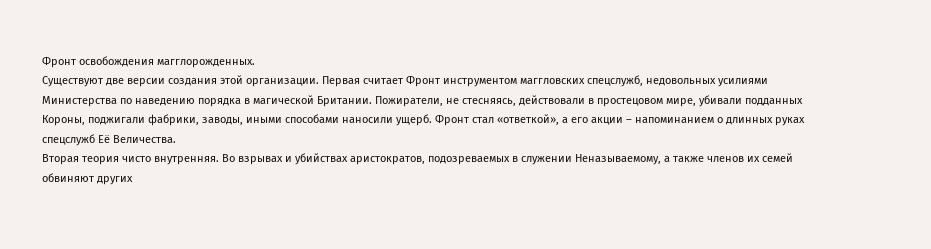Фронт освобождения магглорожденных.
Существуют две версии создания этой организации. Первая считает Фронт инструментом маггловских спецслужб, недовольных усилиями Министерства по наведению порядка в магической Британии. Пожиратели, не стесняясь, действовали в простецовом мире, убивали подданных Короны, поджигали фабрики, заводы, иными способами наносили ущерб. Фронт стал «ответкой», а его акции – напоминанием о длинных руках спецслужб Её Величества.
Вторая теория чисто внутренняя. Во взрывах и убийствах аристократов, подозреваемых в служении Неназываемому, а также членов их семей обвиняют других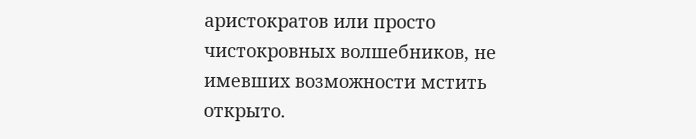аристократов или просто чистокровных волшебников, не имевших возможности мстить открыто.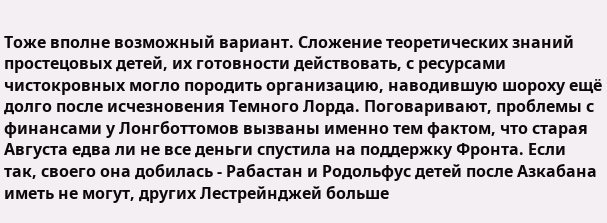Тоже вполне возможный вариант. Сложение теоретических знаний простецовых детей, их готовности действовать, с ресурсами чистокровных могло породить организацию, наводившую шороху ещё долго после исчезновения Темного Лорда. Поговаривают, проблемы с финансами у Лонгботтомов вызваны именно тем фактом, что старая Августа едва ли не все деньги спустила на поддержку Фронта. Если так, своего она добилась - Рабастан и Родольфус детей после Азкабана иметь не могут, других Лестрейнджей больше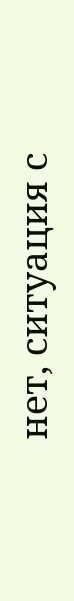нет, ситуация с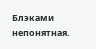Блэками непонятная.